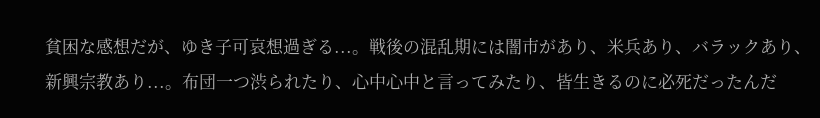貧困な感想だが、ゆき子可哀想過ぎる...。戦後の混乱期には闇市があり、米兵あり、バラックあり、新興宗教あり...。布団一つ渋られたり、心中心中と言ってみたり、皆生きるのに必死だったんだ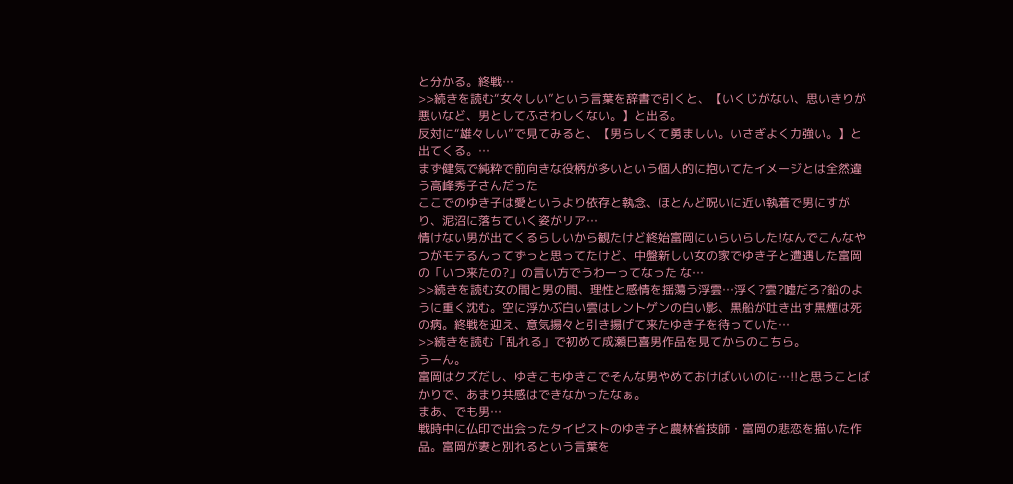と分かる。終戦…
>>続きを読む“女々しい”という言葉を辞書で引くと、【いくじがない、思いきりが悪いなど、男としてふさわしくない。】と出る。
反対に“雄々しい”で見てみると、【男らしくて勇ましい。いさぎよく力強い。】と出てくる。…
まず健気で純粋で前向きな役柄が多いという個人的に抱いてたイメージとは全然違う高峰秀子さんだった
ここでのゆき子は愛というより依存と執念、ほとんど呪いに近い執着で男にすがり、泥沼に落ちていく姿がリア…
情けない男が出てくるらしいから観たけど終始富岡にいらいらした!なんでこんなやつがモテるんってずっと思ってたけど、中盤新しい女の家でゆき子と遭遇した富岡の「いつ来たの?」の言い方でうわーってなった な…
>>続きを読む女の間と男の間、理性と感情を揺蕩う浮雲…浮く?雲?嘘だろ?鉛のように重く沈む。空に浮かぶ白い雲はレントゲンの白い影、黒船が吐き出す黒煙は死の病。終戦を迎え、意気揚々と引き揚げて来たゆき子を待っていた…
>>続きを読む「乱れる」で初めて成瀬巳喜男作品を見てからのこちら。
うーん。
富岡はクズだし、ゆきこもゆきこでそんな男やめておけばいいのに…!!と思うことばかりで、あまり共感はできなかったなぁ。
まあ、でも男…
戦時中に仏印で出会ったタイピストのゆき子と農林省技師・富岡の悲恋を描いた作品。富岡が妻と別れるという言葉を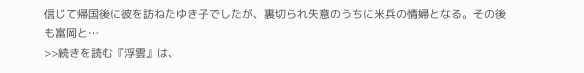信じて帰国後に彼を訪ねたゆき子でしたが、裏切られ失意のうちに米兵の情婦となる。その後も富岡と…
>>続きを読む『浮雲』は、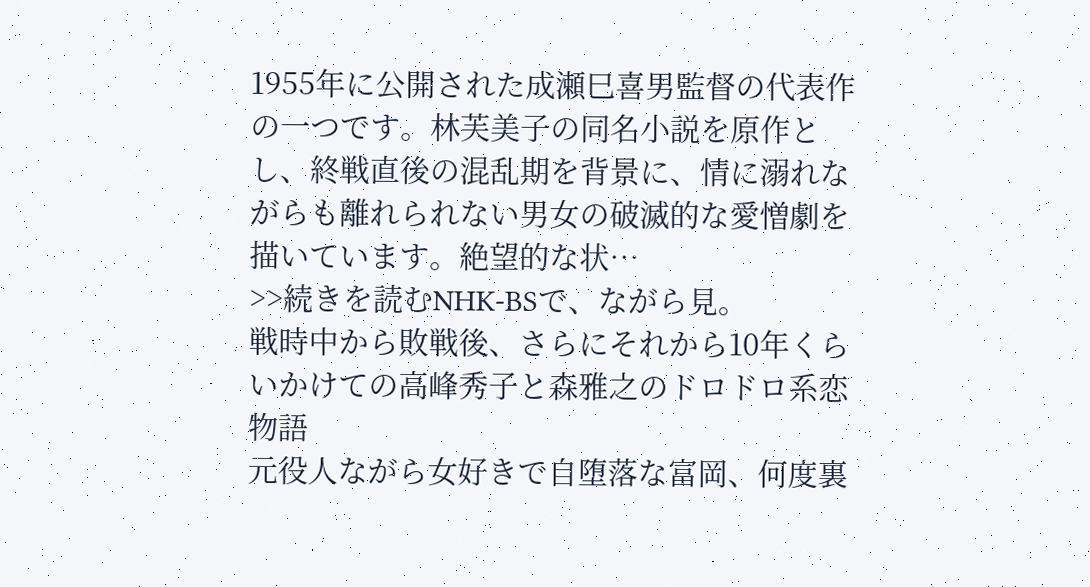1955年に公開された成瀬巳喜男監督の代表作の一つです。林芙美子の同名小説を原作とし、終戦直後の混乱期を背景に、情に溺れながらも離れられない男女の破滅的な愛憎劇を描いています。絶望的な状…
>>続きを読むNHK-BSで、ながら見。
戦時中から敗戦後、さらにそれから10年くらいかけての高峰秀子と森雅之のドロドロ系恋物語
元役人ながら女好きで自堕落な富岡、何度裏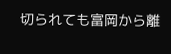切られても富岡から離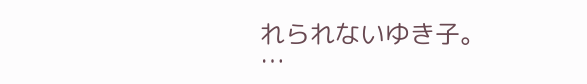れられないゆき子。
…